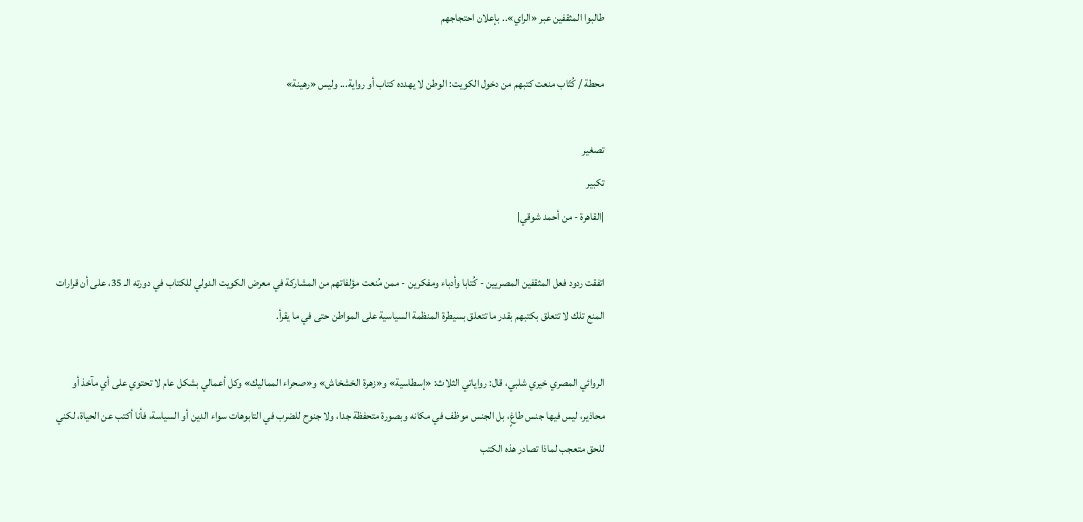طالبوا المثقفين عبر «الراي».. بإعلان احتجاجهم

محطة / كُتّاب منعت كتبهم من دخول الكويت: الوطن لا يهدده كتاب أو رواية... وليس «رهينة»

تصغير
تكبير
|القاهرة - من أحمد شوقي|

اتفقت ردود فعل المثقفين المصريين - كُتابا وأدباء ومفكرين - ممن مُنعت مؤلفاتهم من المشاركة في معرض الكويت الدولي للكتاب في دورته الـ 35، على أن قرارات المنع تلك لا تتعلق بكتبهم بقدر ما تتعلق بسيطرة المنظمة السياسية على المواطن حتى في ما يقرأ.

الروائي المصري خيري شلبي، قال: رواياتي الثلاث: «إسطاسية» و«زهرة الخشخاش» و«صحراء المماليك» وكل أعمالي بشكل عام لا تحتوي على أي مآخذ أو محاذير، ليس فيها جنس طاغٍ، بل الجنس موظف في مكانه وبصورة متحفظة جدا، ولا جنوح للضرب في التابوهات سواء الدين أو السياسة، فأنا أكتب عن الحياة، لكني للحق متعجب لماذا تصادر هذه الكتب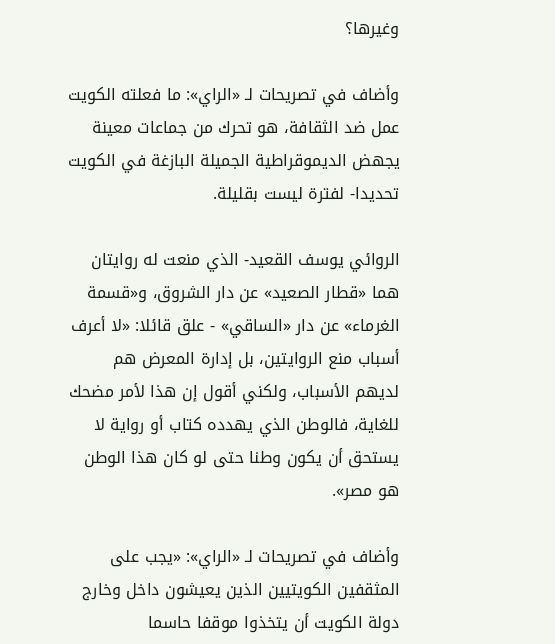وغيرها؟

وأضاف في تصريحات لـ «الراي»: ما فعلته الكويت عمل ضد الثقافة، هو تحرك من جماعات معينة يجهض الديموقراطية الجميلة البازغة في الكويت تحديدا- لفترة ليست بقليلة.

الروائي يوسف القعيد- الذي منعت له روايتان هما «قطار الصعيد» عن دار الشروق، و«قسمة الغرماء» عن دار «الساقي» - علق قائلا: «لا أعرف أسباب منع الروايتين، بل إدارة المعرض هم لديهم الأسباب، ولكني أقول إن هذا لأمر مضحك للغاية، فالوطن الذي يهدده كتاب أو رواية لا يستحق أن يكون وطنا حتى لو كان هذا الوطن هو مصر».

وأضاف في تصريحات لـ «الراي»: «يجب على المثقفين الكويتيين الذين يعيشون داخل وخارج دولة الكويت أن يتخذوا موقفا حاسما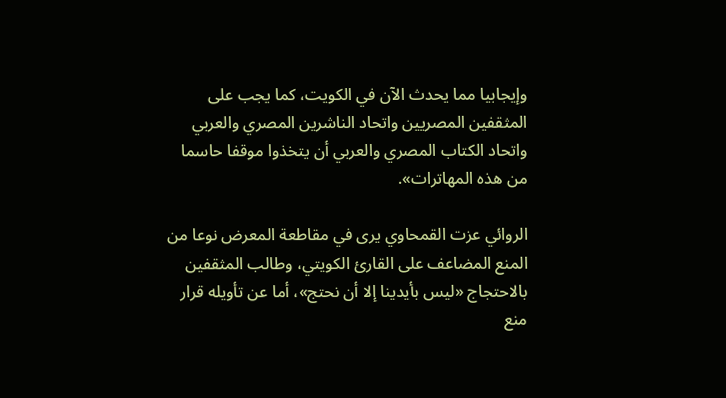وإيجابيا مما يحدث الآن في الكويت، كما يجب على المثقفين المصريين واتحاد الناشرين المصري والعربي واتحاد الكتاب المصري والعربي أن يتخذوا موقفا حاسما من هذه المهاترات».

الروائي عزت القمحاوي يرى في مقاطعة المعرض نوعا من المنع المضاعف على القارئ الكويتي، وطالب المثقفين بالاحتجاج «ليس بأيدينا إلا أن نحتج»، أما عن تأويله قرار منع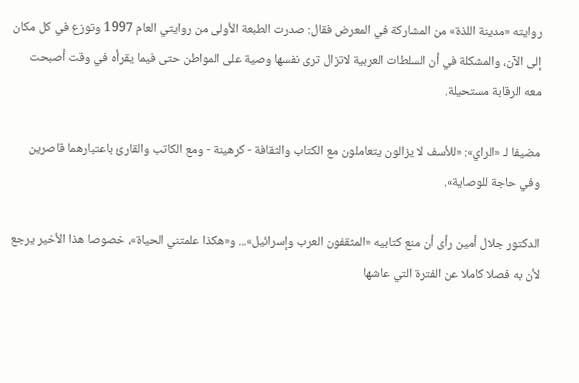روايته «مدينة اللذة» من المشاركة في المعرض فقال: صدرت الطبعة الأولى من روايتي العام 1997 وتوزع في كل مكان إلى الآن، والمشكلة في أن السلطات العربية لاتزال ترى نفسها وصية على المواطن حتى فيما يقرأه في وقت أصبحت معه الرقابة مستحيلة.

مضيفا لـ «الراي»: «للأسف لا يزالون يتعاملون مع الكتاب والثقافة - كرهينة - ومع الكاتب والقارئ باعتبارهما قاصرين وفي حاجة للوصاية».

الدكتور جلال أمين رأى أن منع كتابيه «المثقفون العرب وإسرائيل»... و«هكذا علمتني الحياة»، خصوصا هذا الأخير يرجع لأن به فصلا كاملا عن الفترة التي عاشها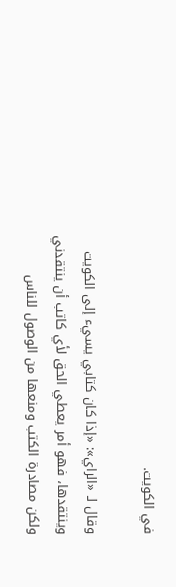في الكويت.

وقال لـ «الراي»: «إذا كان كتابي يسيء إلى الكويت وينتقدها، فهو أمر يعطي الحق لأي كاتب أن ينتقدني ولكن مصادرة الكتب ومنعها من الوصول للناس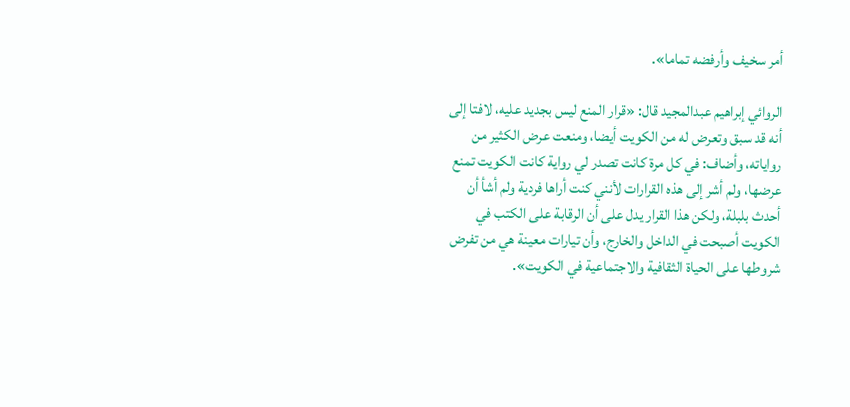أمر سخيف وأرفضه تماما».

الروائي إبراهيم عبدالمجيد قال: «قرار المنع ليس بجديد عليه، لافتا إلى أنه قد سبق وتعرض له من الكويت أيضا، ومنعت عرض الكثير من رواياته، وأضاف: في كل مرة كانت تصدر لي رواية كانت الكويت تمنع عرضها، ولم أشر إلى هذه القرارات لأنني كنت أراها فردية ولم أشأ أن أحدث بلبلة، ولكن هذا القرار يدل على أن الرقابة على الكتب في الكويت أصبحت في الداخل والخارج، وأن تيارات معينة هي من تفرض شروطها على الحياة الثقافية والاجتماعية في الكويت».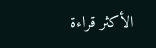الأكثر قراءة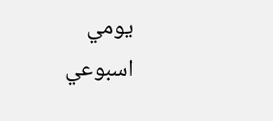يومي
اسبوعي